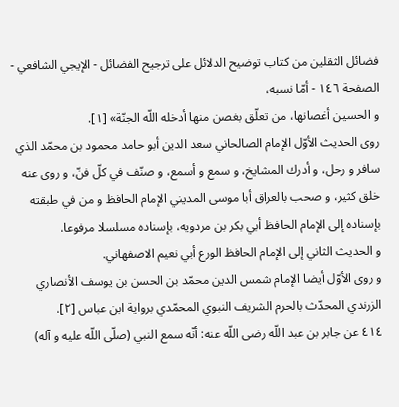فضائل الثقلين من كتاب توضيح الدلائل على ترجيح الفضائل - الإيجي الشافعي - الصفحة ١٤٦ - أمّا نسبه،
و الحسين أغصانها، من تعلّق بغصن منها أدخله اللّه الجنّة» [١].
روى الحديث الأوّل الإمام الصالحاني سعد الدين أبو حامد محمود بن محمّد الذي سافر و رحل، و أدرك المشايخ، و سمع و أسمع، و صنّف في كلّ فنّ، و روى عنه خلق كثير، و صحب بالعراق أبا موسى المديني الإمام الحافظ و من في طبقته بإسناده إلى الإمام الحافظ أبي بكر بن مردويه، بإسناده مسلسلا مرفوعا.
و الحديث الثاني إلى الإمام الحافظ الورع أبي نعيم الاصفهاني.
و روى الأوّل أيضا الإمام شمس الدين محمّد بن الحسن بن يوسف الأنصاري الزرندي المحدّث بالحرم الشريف النبوي المحمّدي برواية ابن عباس [٢].
٤١٤ عن جابر بن عبد اللّه رضى اللّه عنه: أنّه سمع النبي (صلّى اللّه عليه و آله)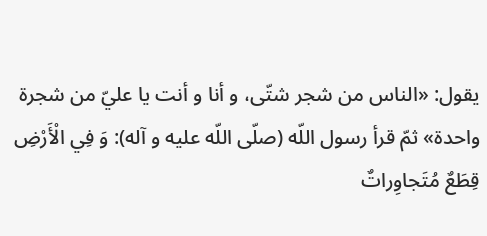يقول: «الناس من شجر شتّى، و أنا و أنت يا عليّ من شجرة واحدة» ثمّ قرأ رسول اللّه (صلّى اللّه عليه و آله): وَ فِي الْأَرْضِ قِطَعٌ مُتَجاوِراتٌ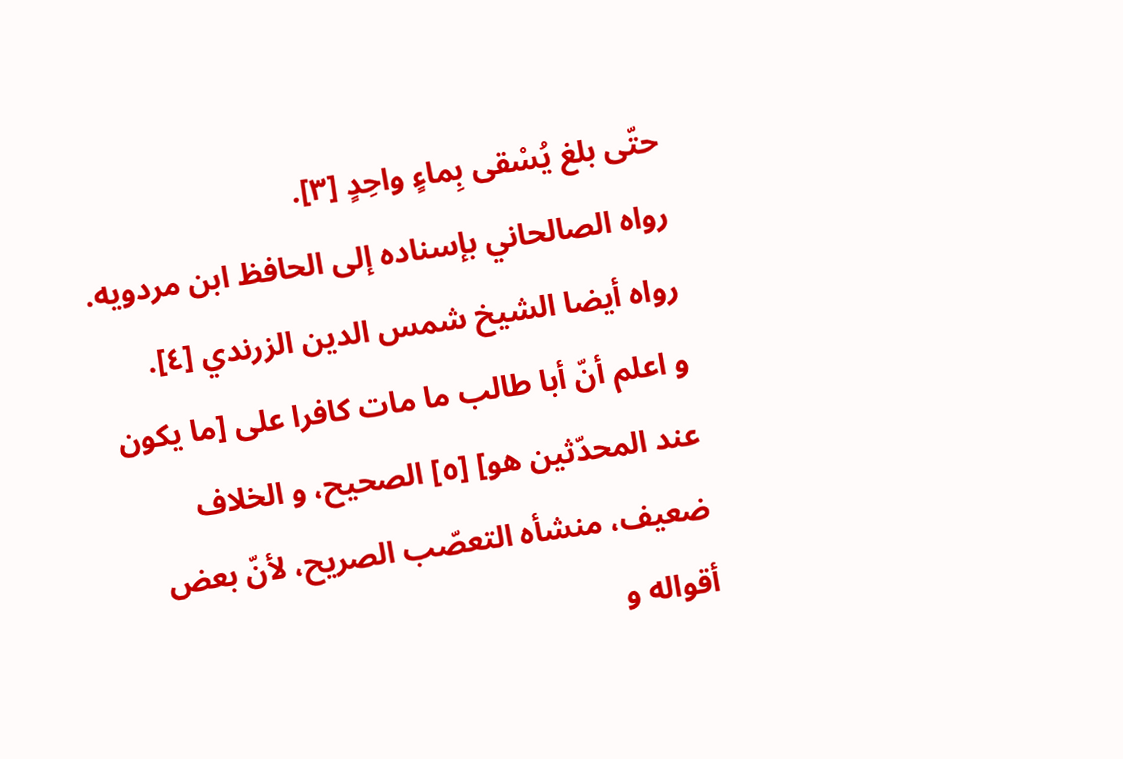حتّى بلغ يُسْقى بِماءٍ واحِدٍ [٣].
رواه الصالحاني بإسناده إلى الحافظ ابن مردويه. رواه أيضا الشيخ شمس الدين الزرندي [٤].
و اعلم أنّ أبا طالب ما مات كافرا على [ما يكون عند المحدّثين هو] [٥] الصحيح، و الخلاف ضعيف، منشأه التعصّب الصريح، لأنّ بعض أقواله و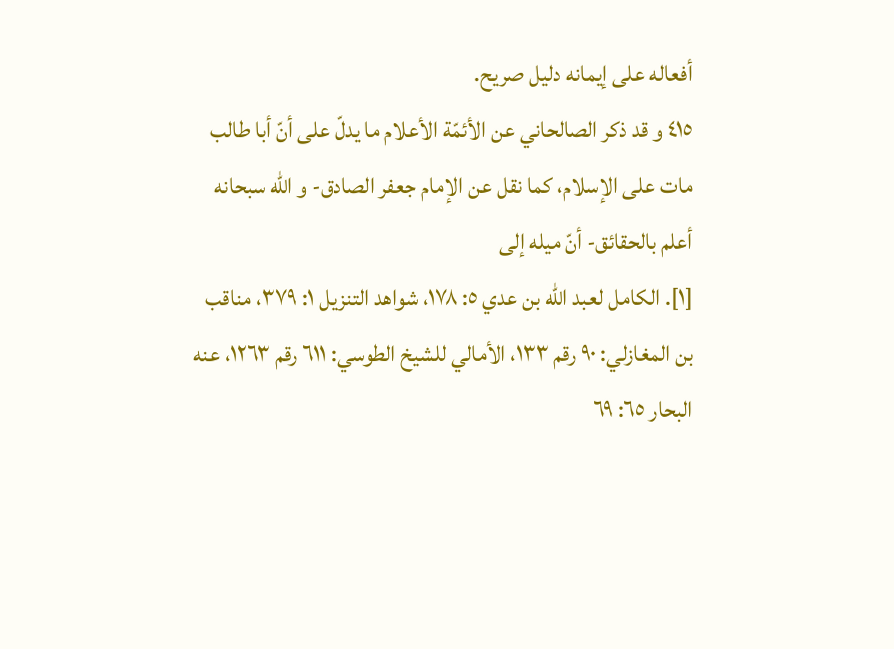أفعاله على إيمانه دليل صريح.
٤١٥ و قد ذكر الصالحاني عن الأئمّة الأعلام ما يدلّ على أنّ أبا طالب مات على الإسلام، كما نقل عن الإمام جعفر الصادق- و اللّه سبحانه أعلم بالحقائق- أنّ ميله إلى
[١]. الكامل لعبد اللّه بن عدي ٥: ١٧٨، شواهد التنزيل ١: ٣٧٩، مناقب بن المغازلي: ٩٠ رقم ١٣٣، الأمالي للشيخ الطوسي: ٦١١ رقم ١٢٦٣، عنه البحار ٦٥: ٦٩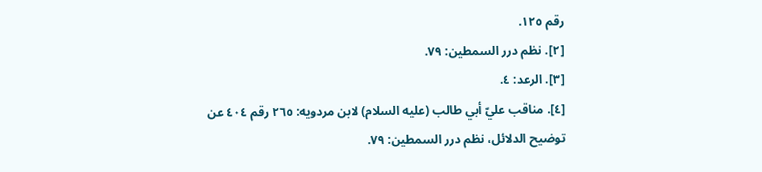رقم ١٢٥.
[٢]. نظم درر السمطين: ٧٩.
[٣]. الرعد: ٤.
[٤]. مناقب عليّ أبي طالب (عليه السلام) لابن مردويه: ٢٦٥ رقم ٤٠٤ عن توضيح الدلائل، نظم درر السمطين: ٧٩.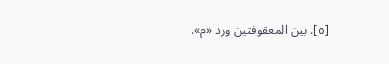[٥]. بين المعقوفتين ورد «م».